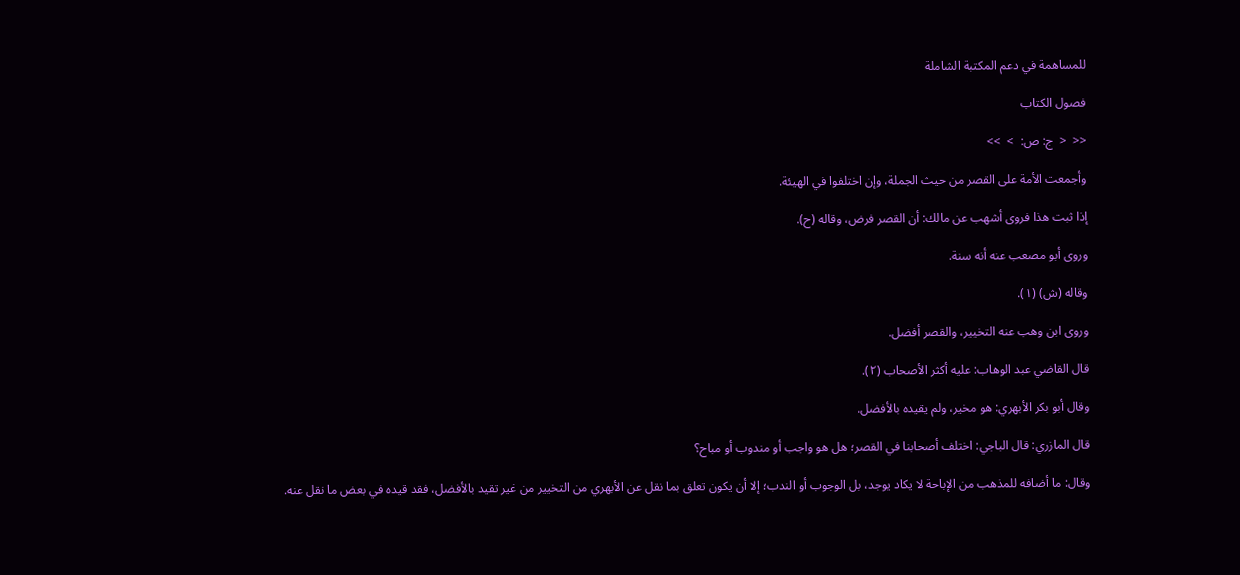للمساهمة في دعم المكتبة الشاملة

فصول الكتاب

<<  <  ج: ص:  >  >>

وأجمعت الأمة على القصر من حيث الجملة، وإن اختلفوا في الهيئة.

إذا ثبت هذا فروى أشهب عن مالك: أن القصر فرض، وقاله (ح).

وروى أبو مصعب عنه أنه سنة.

وقاله (ش) (١).

وروى ابن وهب عنه التخيير، والقصر أفضل.

قال القاضي عبد الوهاب: عليه أكثر الأصحاب (٢).

وقال أبو بكر الأبهري: هو مخير، ولم يقيده بالأفضل.

قال المازري: قال الباجي: اختلف أصحابنا في القصر؛ هل هو واجب أو مندوب أو مباح؟

وقال: ما أضافه للمذهب من الإباحة لا يكاد يوجد، بل الوجوب أو الندب؛ إلا أن يكون تعلق بما نقل عن الأبهري من التخيير من غير تقيد بالأفضل، فقد قيده في بعض ما نقل عنه.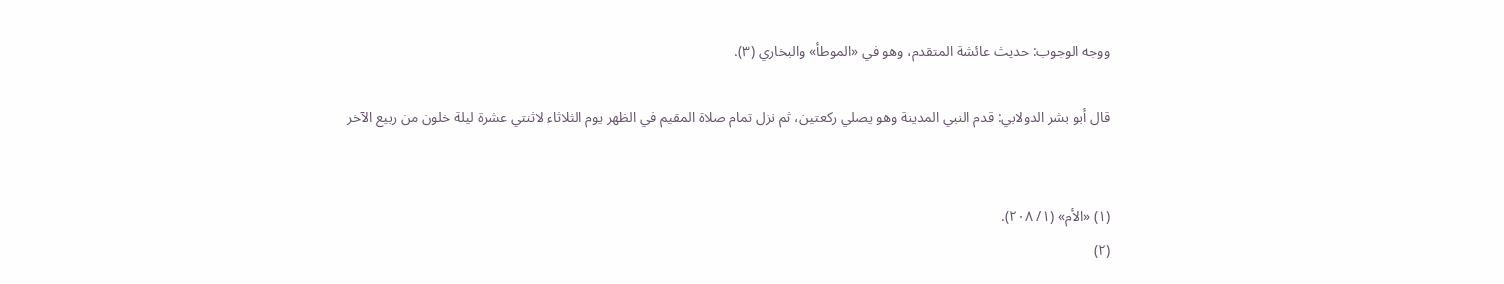ووجه الوجوب: حديث عائشة المتقدم، وهو في «الموطأ» والبخاري (٣).

قال أبو بشر الدولابي: قدم النبي المدينة وهو يصلي ركعتين، ثم نزل تمام صلاة المقيم في الظهر يوم الثلاثاء لاثنتي عشرة ليلة خلون من ربيع الآخر


(١) «الأم» (١/ ٢٠٨).
(٢)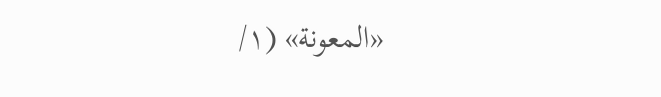«المعونة» (١/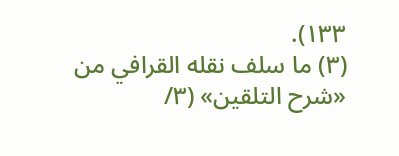١٣٣).
(٣) ما سلف نقله القرافي من «شرح التلقين» (٣/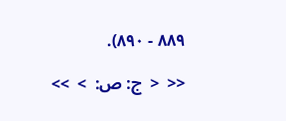٨٨٩ - ٨٩٠).

<<  <  ج: ص:  >  >>